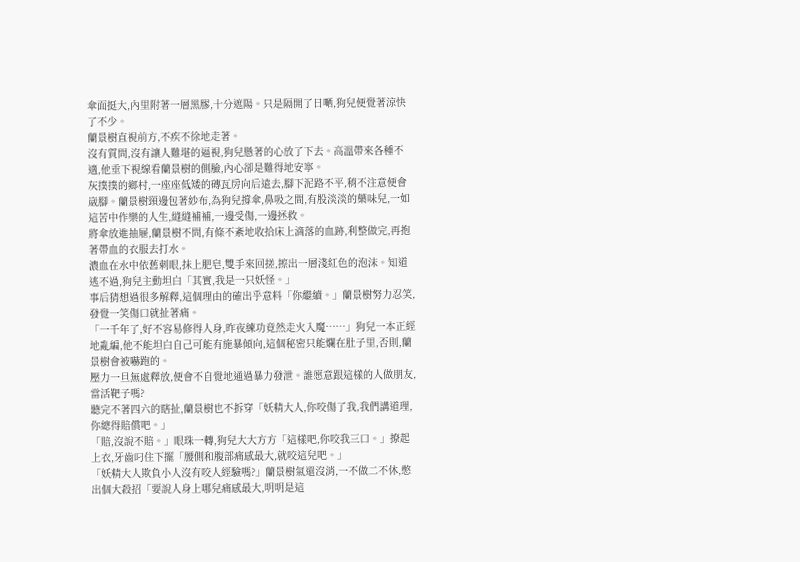傘面挺大,內里附著一層黑膠,十分遮陽。只是隔開了日嗮,狗兒便覺著涼快了不少。
蘭景樹直視前方,不疾不徐地走著。
沒有質問,沒有讓人難堪的逼視,狗兒懸著的心放了下去。高溫帶來各種不適,他垂下視線看蘭景樹的側臉,內心卻是難得地安寧。
灰撲撲的鄉村,一座座低矮的磚瓦房向后遠去,腳下泥路不平,稍不注意便會崴腳。蘭景樹頸邊包著紗布,為狗兒撐傘,鼻吸之間,有股淡淡的藥味兒,一如這苦中作樂的人生,縫縫補補,一邊受傷,一邊拯救。
將傘放進抽屜,蘭景樹不問,有條不紊地收拾床上滴落的血跡,利整做完,再抱著帶血的衣服去打水。
濃血在水中依舊刺眼,抹上肥皂,雙手來回搓,擦出一層淺紅色的泡沫。知道逃不過,狗兒主動坦白「其實,我是一只妖怪。」
事后猜想過很多解釋,這個理由的確出乎意料「你繼續。」蘭景樹努力忍笑,發覺一笑傷口就扯著痛。
「一千年了,好不容易修得人身,昨夜練功竟然走火入魔……」狗兒一本正經地亂編,他不能坦白自己可能有施暴傾向,這個秘密只能爛在肚子里,否則,蘭景樹會被嚇跑的。
壓力一旦無處釋放,便會不自覺地通過暴力發泄。誰愿意跟這樣的人做朋友,當活靶子嗎?
聽完不著四六的瞎扯,蘭景樹也不拆穿「妖精大人,你咬傷了我,我們講道理,你總得賠償吧。」
「賠,沒說不賠。」眼珠一轉,狗兒大大方方「這樣吧,你咬我三口。」撩起上衣,牙齒叼住下擺「腰側和腹部痛感最大,就咬這兒吧。」
「妖精大人欺負小人沒有咬人經驗嗎?」蘭景樹氣還沒消,一不做二不休,憋出個大殺招「要說人身上哪兒痛感最大,明明是這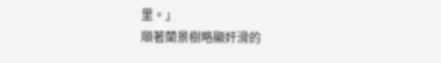里。」
順著蘭景樹略顯奸滑的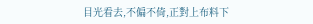目光看去,不偏不倚,正對上布料下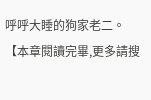呼呼大睡的狗家老二。
【本章閱讀完畢,更多請搜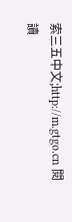索三五中文;http://m.gtgo.cn 閱讀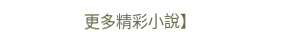更多精彩小說】